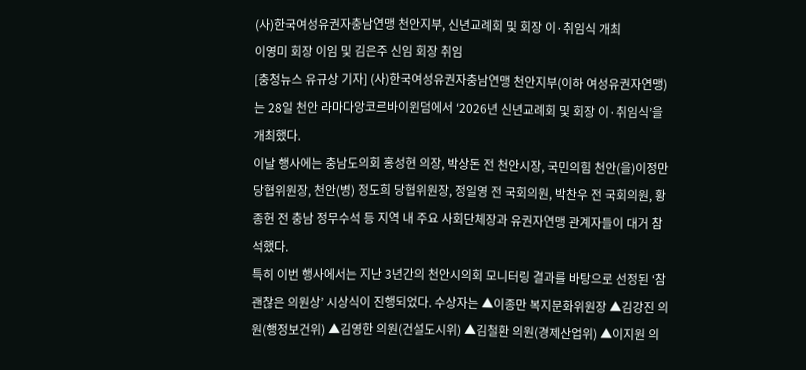(사)한국여성유권자충남연맹 천안지부, 신년교례회 및 회장 이·취임식 개최
이영미 회장 이임 및 김은주 신임 회장 취임
[충청뉴스 유규상 기자] (사)한국여성유권자충남연맹 천안지부(이하 여성유권자연맹)는 28일 천안 라마다앙코르바이윈덤에서 ‘2026년 신년교례회 및 회장 이·취임식’을 개최했다.
이날 행사에는 충남도의회 홍성현 의장, 박상돈 전 천안시장, 국민의힘 천안(을)이정만 당협위원장, 천안(병) 정도희 당협위원장, 정일영 전 국회의원, 박찬우 전 국회의원, 황종헌 전 충남 정무수석 등 지역 내 주요 사회단체장과 유권자연맹 관계자들이 대거 참석했다.
특히 이번 행사에서는 지난 3년간의 천안시의회 모니터링 결과를 바탕으로 선정된 ‘참 괜찮은 의원상’ 시상식이 진행되었다. 수상자는 ▲이종만 복지문화위원장 ▲김강진 의원(행정보건위) ▲김영한 의원(건설도시위) ▲김철환 의원(경제산업위) ▲이지원 의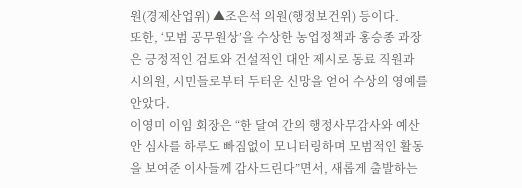원(경제산업위) ▲조은석 의원(행정보건위) 등이다.
또한, ‘모범 공무원상’을 수상한 농업정책과 홍승종 과장은 긍정적인 검토와 건설적인 대안 제시로 동료 직원과 시의원, 시민들로부터 두터운 신망을 얻어 수상의 영예를 안았다.
이영미 이임 회장은 “한 달여 간의 행정사무감사와 예산안 심사를 하루도 빠짐없이 모니터링하며 모범적인 활동을 보여준 이사들께 감사드린다”면서, 새롭게 출발하는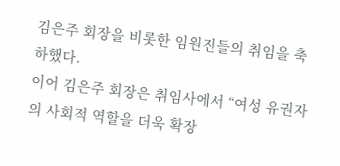김은주 회장을 비롯한 임원진들의 취임을 축하했다.
이어 김은주 회장은 취임사에서 “여성 유권자의 사회적 역할을 더욱 확장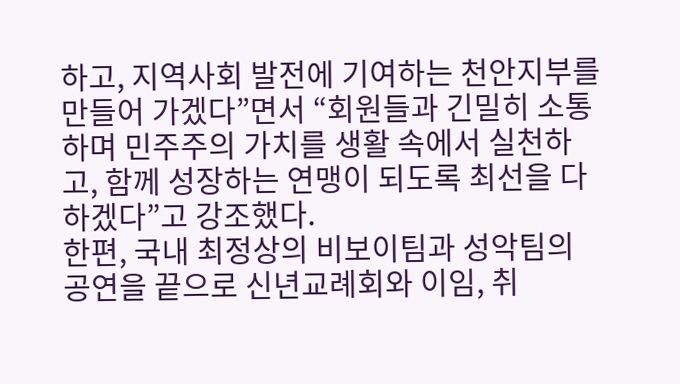하고, 지역사회 발전에 기여하는 천안지부를 만들어 가겠다”면서 “회원들과 긴밀히 소통하며 민주주의 가치를 생활 속에서 실천하고, 함께 성장하는 연맹이 되도록 최선을 다하겠다”고 강조했다.
한편, 국내 최정상의 비보이팀과 성악팀의 공연을 끝으로 신년교례회와 이임, 취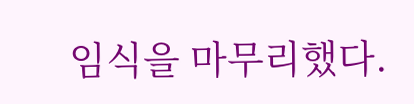임식을 마무리했다.